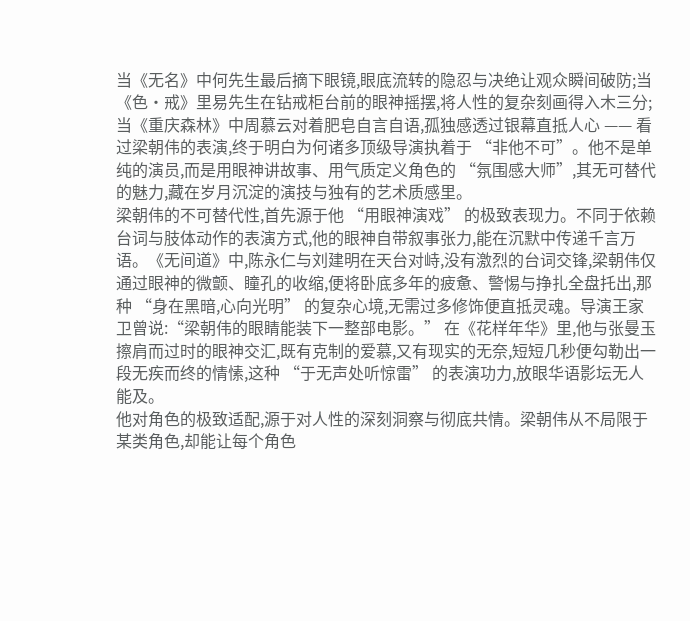当《无名》中何先生最后摘下眼镜,眼底流转的隐忍与决绝让观众瞬间破防;当《色・戒》里易先生在钻戒柜台前的眼神摇摆,将人性的复杂刻画得入木三分;当《重庆森林》中周慕云对着肥皂自言自语,孤独感透过银幕直抵人心 —— 看过梁朝伟的表演,终于明白为何诸多顶级导演执着于 “非他不可”。他不是单纯的演员,而是用眼神讲故事、用气质定义角色的 “氛围感大师”,其无可替代的魅力,藏在岁月沉淀的演技与独有的艺术质感里。
梁朝伟的不可替代性,首先源于他 “用眼神演戏” 的极致表现力。不同于依赖台词与肢体动作的表演方式,他的眼神自带叙事张力,能在沉默中传递千言万语。《无间道》中,陈永仁与刘建明在天台对峙,没有激烈的台词交锋,梁朝伟仅通过眼神的微颤、瞳孔的收缩,便将卧底多年的疲惫、警惕与挣扎全盘托出,那种 “身在黑暗,心向光明” 的复杂心境,无需过多修饰便直抵灵魂。导演王家卫曾说:“梁朝伟的眼睛能装下一整部电影。” 在《花样年华》里,他与张曼玉擦肩而过时的眼神交汇,既有克制的爱慕,又有现实的无奈,短短几秒便勾勒出一段无疾而终的情愫,这种 “于无声处听惊雷” 的表演功力,放眼华语影坛无人能及。
他对角色的极致适配,源于对人性的深刻洞察与彻底共情。梁朝伟从不局限于某类角色,却能让每个角色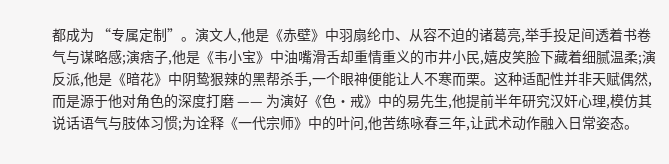都成为 “专属定制”。演文人,他是《赤壁》中羽扇纶巾、从容不迫的诸葛亮,举手投足间透着书卷气与谋略感;演痞子,他是《韦小宝》中油嘴滑舌却重情重义的市井小民,嬉皮笑脸下藏着细腻温柔;演反派,他是《暗花》中阴鸷狠辣的黑帮杀手,一个眼神便能让人不寒而栗。这种适配性并非天赋偶然,而是源于他对角色的深度打磨 —— 为演好《色・戒》中的易先生,他提前半年研究汉奸心理,模仿其说话语气与肢体习惯;为诠释《一代宗师》中的叶问,他苦练咏春三年,让武术动作融入日常姿态。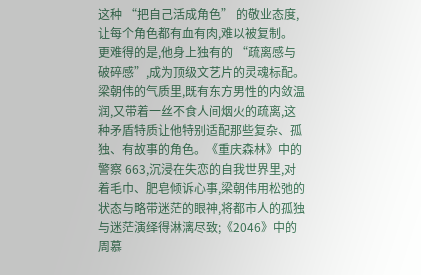这种 “把自己活成角色” 的敬业态度,让每个角色都有血有肉,难以被复制。
更难得的是,他身上独有的 “疏离感与破碎感”,成为顶级文艺片的灵魂标配。梁朝伟的气质里,既有东方男性的内敛温润,又带着一丝不食人间烟火的疏离,这种矛盾特质让他特别适配那些复杂、孤独、有故事的角色。《重庆森林》中的警察 663,沉浸在失恋的自我世界里,对着毛巾、肥皂倾诉心事,梁朝伟用松弛的状态与略带迷茫的眼神,将都市人的孤独与迷茫演绎得淋漓尽致;《2046》中的周慕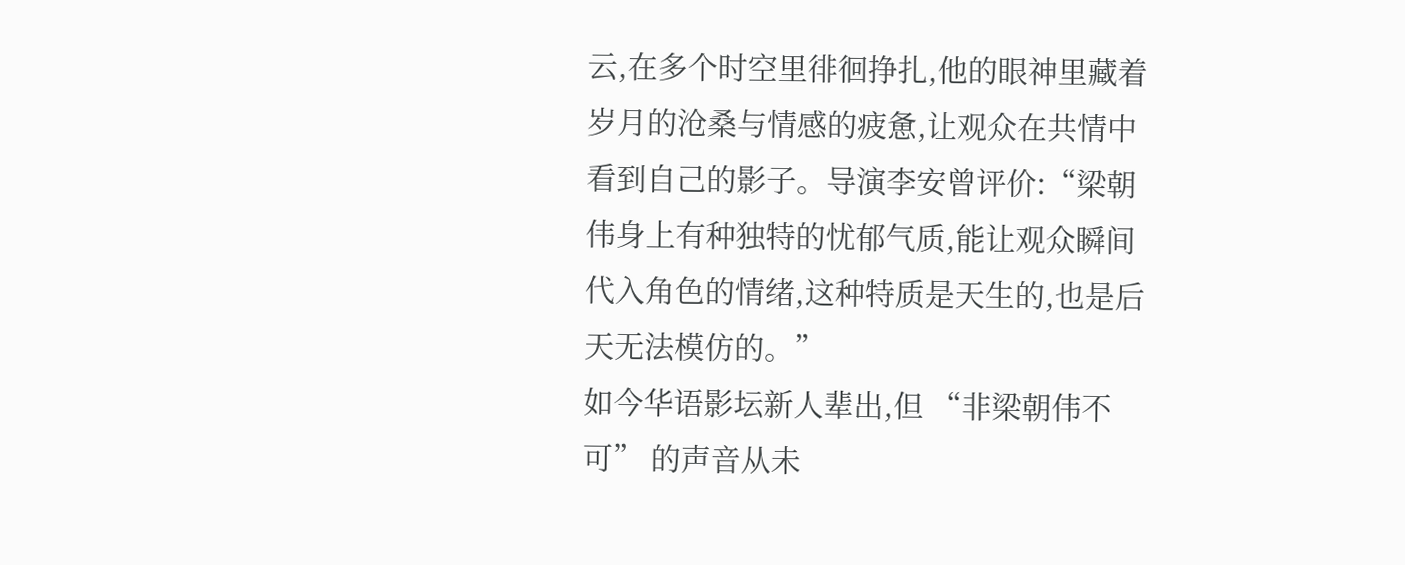云,在多个时空里徘徊挣扎,他的眼神里藏着岁月的沧桑与情感的疲惫,让观众在共情中看到自己的影子。导演李安曾评价:“梁朝伟身上有种独特的忧郁气质,能让观众瞬间代入角色的情绪,这种特质是天生的,也是后天无法模仿的。”
如今华语影坛新人辈出,但 “非梁朝伟不可” 的声音从未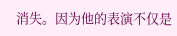消失。因为他的表演不仅是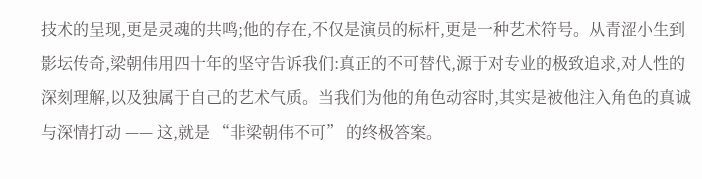技术的呈现,更是灵魂的共鸣;他的存在,不仅是演员的标杆,更是一种艺术符号。从青涩小生到影坛传奇,梁朝伟用四十年的坚守告诉我们:真正的不可替代,源于对专业的极致追求,对人性的深刻理解,以及独属于自己的艺术气质。当我们为他的角色动容时,其实是被他注入角色的真诚与深情打动 —— 这,就是 “非梁朝伟不可” 的终极答案。